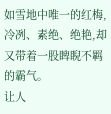如雪地中唯一的红梅,冷冽、素绝、绝艳,却又带着一股睥睨不羁的霸气。
让人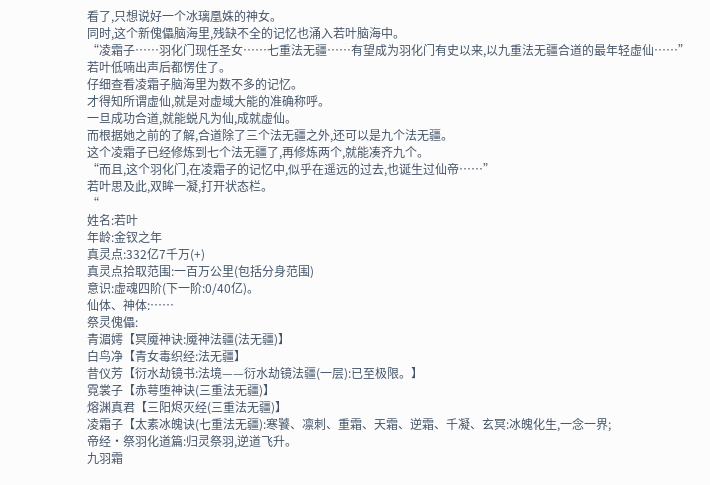看了,只想说好一个冰璃凰姝的神女。
同时,这个新傀儡脑海里,残缺不全的记忆也涌入若叶脑海中。
“凌霜子……羽化门现任圣女……七重法无疆……有望成为羽化门有史以来,以九重法无疆合道的最年轻虚仙……”
若叶低喃出声后都愣住了。
仔细查看凌霜子脑海里为数不多的记忆。
才得知所谓虚仙,就是对虚域大能的准确称呼。
一旦成功合道,就能蜕凡为仙,成就虚仙。
而根据她之前的了解,合道除了三个法无疆之外,还可以是九个法无疆。
这个凌霜子已经修炼到七个法无疆了,再修炼两个,就能凑齐九个。
“而且,这个羽化门,在凌霜子的记忆中,似乎在遥远的过去,也诞生过仙帝……”
若叶思及此,双眸一凝,打开状态栏。
“
姓名:若叶
年龄:金钗之年
真灵点:332亿7千万(+)
真灵点拾取范围:一百万公里(包括分身范围)
意识:虚魂四阶(下一阶:0/40亿)。
仙体、神体:……
祭灵傀儡:
青湄嫮【冥魇神诀:魇神法疆(法无疆)】
白鸟净【青女毒织经:法无疆】
昔仪芳【衍水劫镜书:法境——衍水劫镜法疆(一层):已至极限。】
霓裳子【赤萼堕神诀(三重法无疆)】
熔渊真君【三阳烬灭经(三重法无疆)】
凌霜子【太素冰魄诀(七重法无疆):寒饕、凛刺、重霜、天霜、逆霜、千凝、玄冥:冰魄化生,一念一界;
帝经·祭羽化道篇:归灵祭羽,逆道飞升。
九羽霜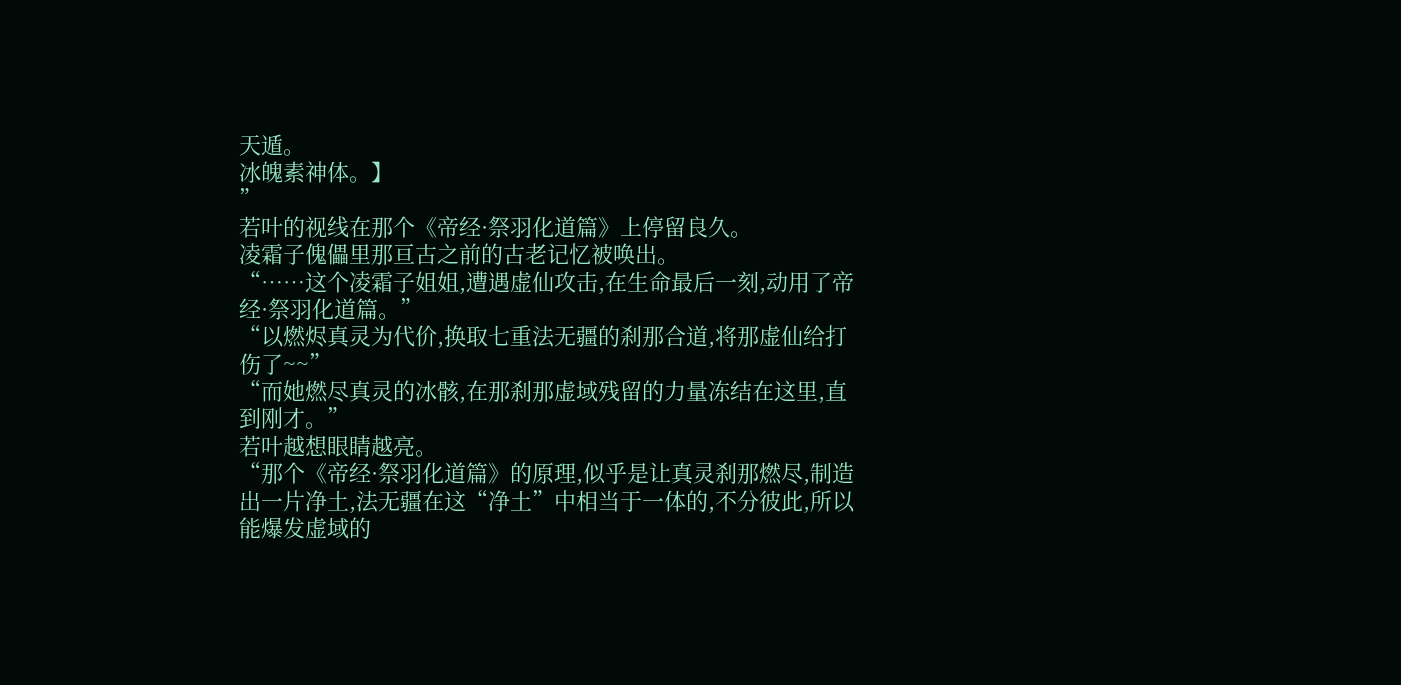天遁。
冰魄素神体。】
”
若叶的视线在那个《帝经·祭羽化道篇》上停留良久。
凌霜子傀儡里那亘古之前的古老记忆被唤出。
“……这个凌霜子姐姐,遭遇虚仙攻击,在生命最后一刻,动用了帝经·祭羽化道篇。”
“以燃烬真灵为代价,换取七重法无疆的刹那合道,将那虚仙给打伤了~~”
“而她燃尽真灵的冰骸,在那刹那虚域残留的力量冻结在这里,直到刚才。”
若叶越想眼睛越亮。
“那个《帝经·祭羽化道篇》的原理,似乎是让真灵刹那燃尽,制造出一片净土,法无疆在这“净土”中相当于一体的,不分彼此,所以能爆发虚域的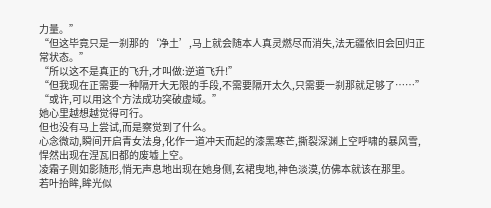力量。”
“但这毕竟只是一刹那的‘净土’,马上就会随本人真灵燃尽而消失,法无疆依旧会回归正常状态。”
“所以这不是真正的飞升,才叫做:逆道飞升!”
“但我现在正需要一种隔开大无限的手段,不需要隔开太久,只需要一刹那就足够了……”
“或许,可以用这个方法成功突破虚域。”
她心里越想越觉得可行。
但也没有马上尝试,而是察觉到了什么。
心念微动,瞬间开启青女法身,化作一道冲天而起的漆黑寒芒,撕裂深渊上空呼啸的暴风雪,悍然出现在涅瓦旧都的废墟上空。
凌霜子则如影随形,悄无声息地出现在她身侧,玄裙曳地,神色淡漠,仿佛本就该在那里。
若叶抬眸,眸光似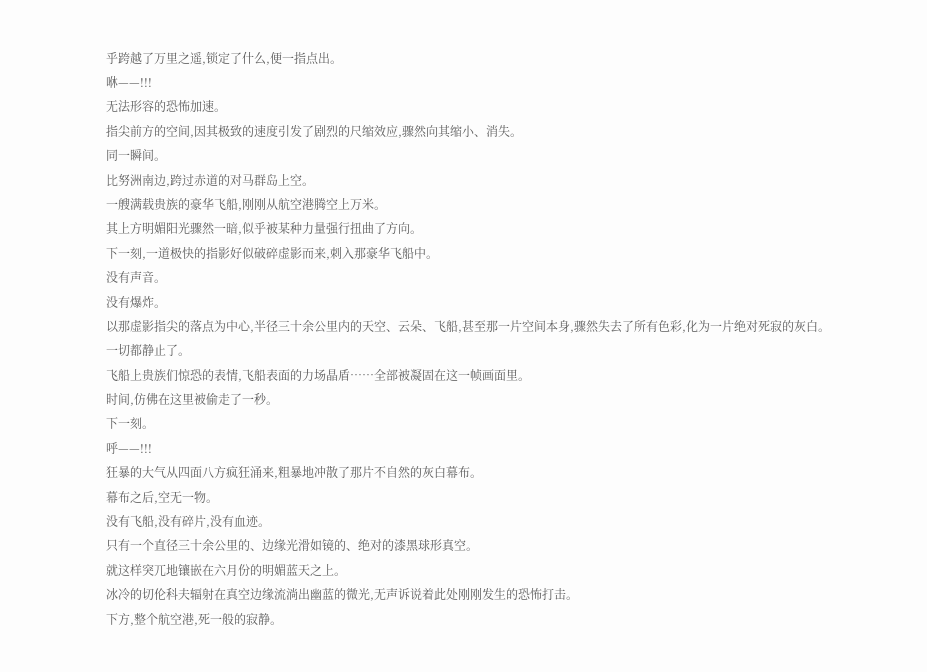乎跨越了万里之遥,锁定了什么,便一指点出。
咻——!!!
无法形容的恐怖加速。
指尖前方的空间,因其极致的速度引发了剧烈的尺缩效应,骤然向其缩小、消失。
同一瞬间。
比努洲南边,跨过赤道的对马群岛上空。
一艘满载贵族的豪华飞船,刚刚从航空港腾空上万米。
其上方明媚阳光骤然一暗,似乎被某种力量强行扭曲了方向。
下一刻,一道极快的指影好似破碎虚影而来,刺入那豪华飞船中。
没有声音。
没有爆炸。
以那虚影指尖的落点为中心,半径三十余公里内的天空、云朵、飞船,甚至那一片空间本身,骤然失去了所有色彩,化为一片绝对死寂的灰白。
一切都静止了。
飞船上贵族们惊恐的表情,飞船表面的力场晶盾……全部被凝固在这一帧画面里。
时间,仿佛在这里被偷走了一秒。
下一刻。
呼——!!!
狂暴的大气从四面八方疯狂涌来,粗暴地冲散了那片不自然的灰白幕布。
幕布之后,空无一物。
没有飞船,没有碎片,没有血迹。
只有一个直径三十余公里的、边缘光滑如镜的、绝对的漆黑球形真空。
就这样突兀地镶嵌在六月份的明媚蓝天之上。
冰冷的切伦科夫辐射在真空边缘流淌出幽蓝的微光,无声诉说着此处刚刚发生的恐怖打击。
下方,整个航空港,死一般的寂静。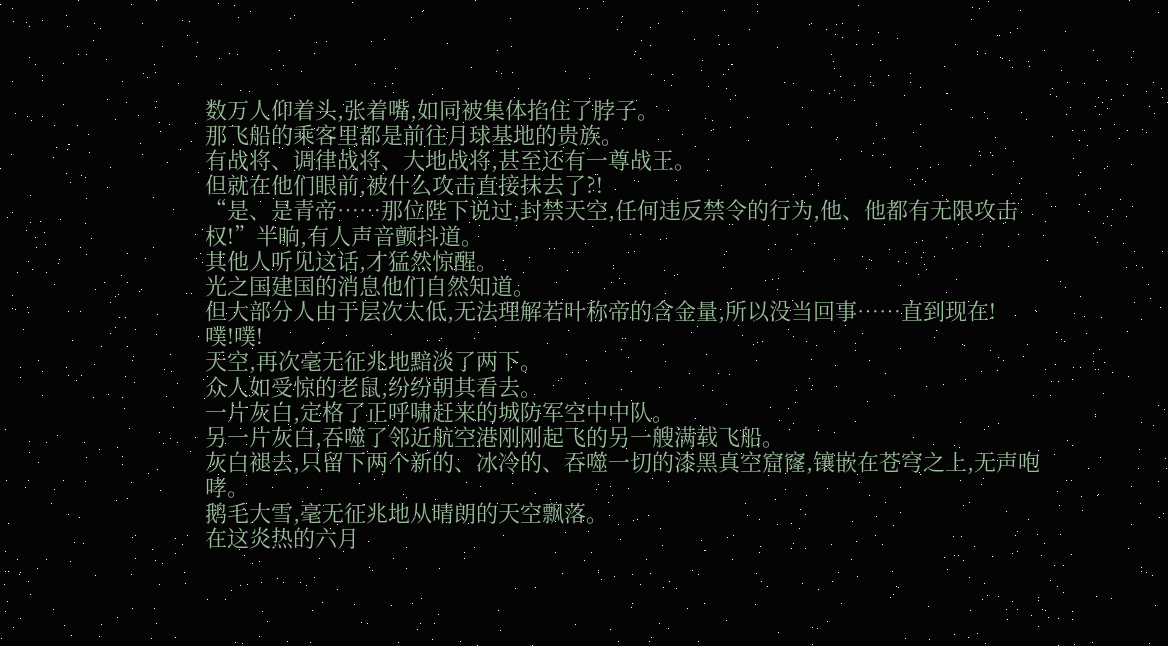数万人仰着头,张着嘴,如同被集体掐住了脖子。
那飞船的乘客里都是前往月球基地的贵族。
有战将、调律战将、大地战将,甚至还有一尊战王。
但就在他们眼前,被什么攻击直接抹去了?!
“是、是青帝……那位陛下说过,封禁天空,任何违反禁令的行为,他、他都有无限攻击权!”半晌,有人声音颤抖道。
其他人听见这话,才猛然惊醒。
光之国建国的消息他们自然知道。
但大部分人由于层次太低,无法理解若叶称帝的含金量,所以没当回事……直到现在!
噗!噗!
天空,再次毫无征兆地黯淡了两下。
众人如受惊的老鼠,纷纷朝其看去。
一片灰白,定格了正呼啸赶来的城防军空中中队。
另一片灰白,吞噬了邻近航空港刚刚起飞的另一艘满载飞船。
灰白褪去,只留下两个新的、冰冷的、吞噬一切的漆黑真空窟窿,镶嵌在苍穹之上,无声咆哮。
鹅毛大雪,毫无征兆地从晴朗的天空飘落。
在这炎热的六月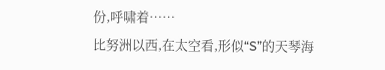份,呼啸着……
比努洲以西,在太空看,形似“S”的天琴海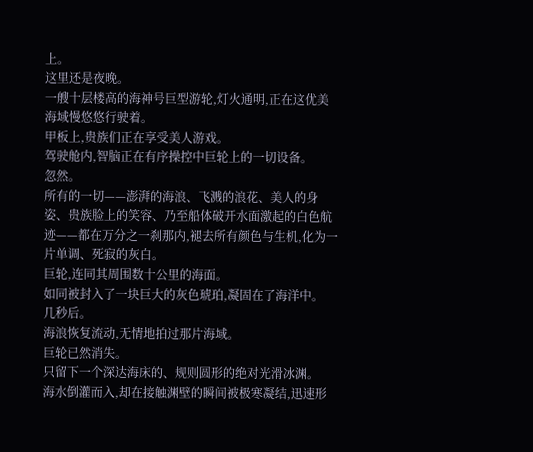上。
这里还是夜晚。
一艘十层楼高的海神号巨型游轮,灯火通明,正在这优美海域慢悠悠行驶着。
甲板上,贵族们正在享受美人游戏。
驾驶舱内,智脑正在有序操控中巨轮上的一切设备。
忽然。
所有的一切——澎湃的海浪、飞溅的浪花、美人的身姿、贵族脸上的笑容、乃至船体破开水面激起的白色航迹——都在万分之一刹那内,褪去所有颜色与生机,化为一片单调、死寂的灰白。
巨轮,连同其周围数十公里的海面。
如同被封入了一块巨大的灰色琥珀,凝固在了海洋中。
几秒后。
海浪恢复流动,无情地拍过那片海域。
巨轮已然消失。
只留下一个深达海床的、规则圆形的绝对光滑冰渊。
海水倒灌而入,却在接触渊壁的瞬间被极寒凝结,迅速形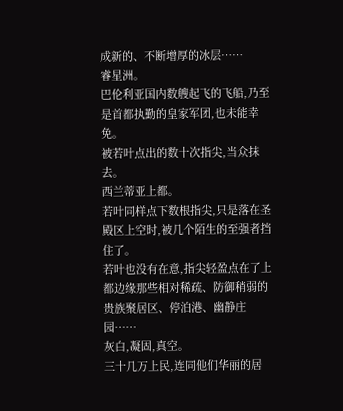成新的、不断增厚的冰层……
睿星洲。
巴伦利亚国内数艘起飞的飞船,乃至是首都执勤的皇家军团,也未能幸免。
被若叶点出的数十次指尖,当众抹去。
西兰蒂亚上都。
若叶同样点下数根指尖,只是落在圣殿区上空时,被几个陌生的至强者挡住了。
若叶也没有在意,指尖轻盈点在了上都边缘那些相对稀疏、防御稍弱的贵族聚居区、停泊港、幽静庄园……
灰白,凝固,真空。
三十几万上民,连同他们华丽的居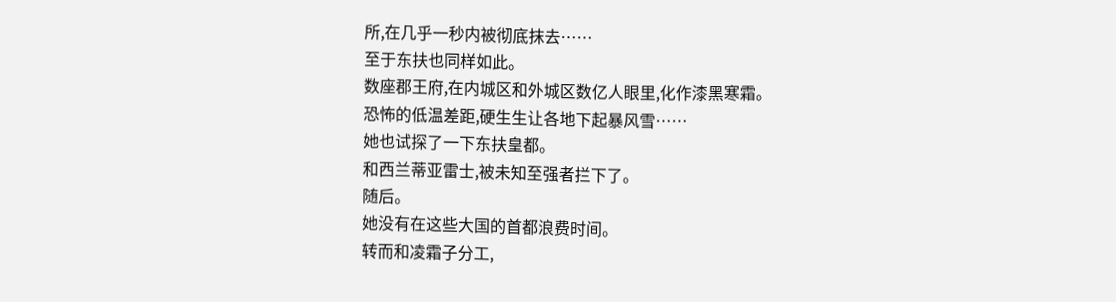所,在几乎一秒内被彻底抹去……
至于东扶也同样如此。
数座郡王府,在内城区和外城区数亿人眼里,化作漆黑寒霜。
恐怖的低温差距,硬生生让各地下起暴风雪……
她也试探了一下东扶皇都。
和西兰蒂亚雷士,被未知至强者拦下了。
随后。
她没有在这些大国的首都浪费时间。
转而和凌霜子分工,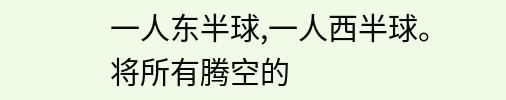一人东半球,一人西半球。
将所有腾空的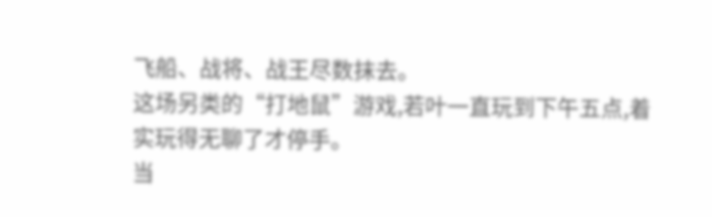飞船、战将、战王尽数抹去。
这场另类的“打地鼠”游戏,若叶一直玩到下午五点,着实玩得无聊了才停手。
当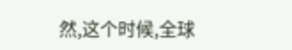然,这个时候,全球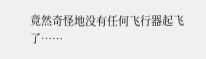竟然奇怪地没有任何飞行器起飞了……